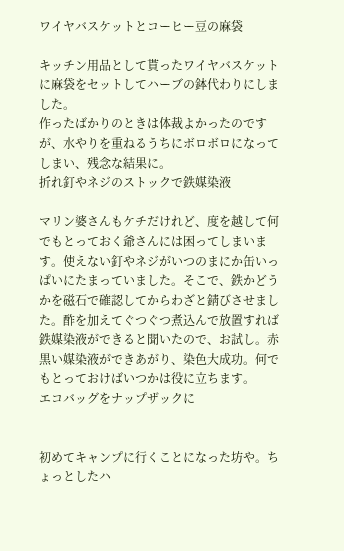ワイヤバスケットとコーヒー豆の麻袋

キッチン用品として貰ったワイヤバスケットに麻袋をセットしてハーブの鉢代わりにしました。
作ったばかりのときは体裁よかったのですが、水やりを重ねるうちにボロボロになってしまい、残念な結果に。
折れ釘やネジのストックで鉄媒染液

マリン婆さんもケチだけれど、度を越して何でもとっておく爺さんには困ってしまいます。使えない釘やネジがいつのまにか缶いっぱいにたまっていました。そこで、鉄かどうかを磁石で確認してからわざと錆びさせました。酢を加えてぐつぐつ煮込んで放置すれば鉄媒染液ができると聞いたので、お試し。赤黒い媒染液ができあがり、染色大成功。何でもとっておけばいつかは役に立ちます。
エコバッグをナップザックに


初めてキャンプに行くことになった坊や。ちょっとしたハ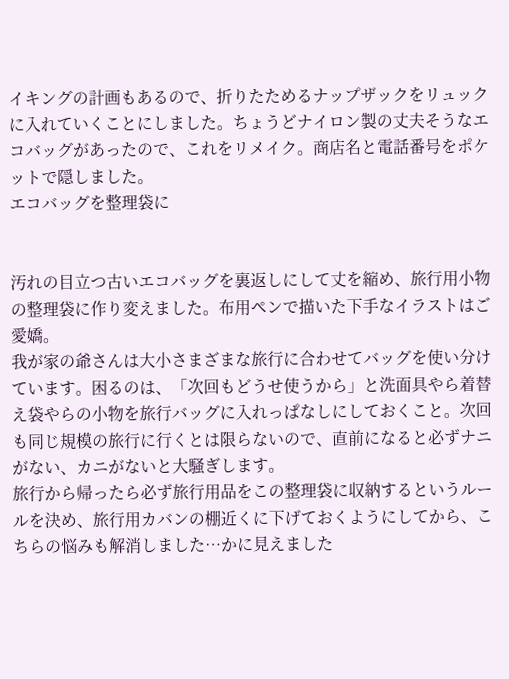イキングの計画もあるので、折りたためるナップザックをリュックに入れていくことにしました。ちょうどナイロン製の丈夫そうなエコバッグがあったので、これをリメイク。商店名と電話番号をポケットで隠しました。
エコバッグを整理袋に


汚れの目立つ古いエコバッグを裏返しにして丈を縮め、旅行用小物の整理袋に作り変えました。布用ペンで描いた下手なイラストはご愛嬌。
我が家の爺さんは大小さまざまな旅行に合わせてバッグを使い分けています。困るのは、「次回もどうせ使うから」と洗面具やら着替え袋やらの小物を旅行バッグに入れっぱなしにしておくこと。次回も同じ規模の旅行に行くとは限らないので、直前になると必ずナニがない、カニがないと大騒ぎします。
旅行から帰ったら必ず旅行用品をこの整理袋に収納するというルールを決め、旅行用カバンの棚近くに下げておくようにしてから、こちらの悩みも解消しました…かに見えました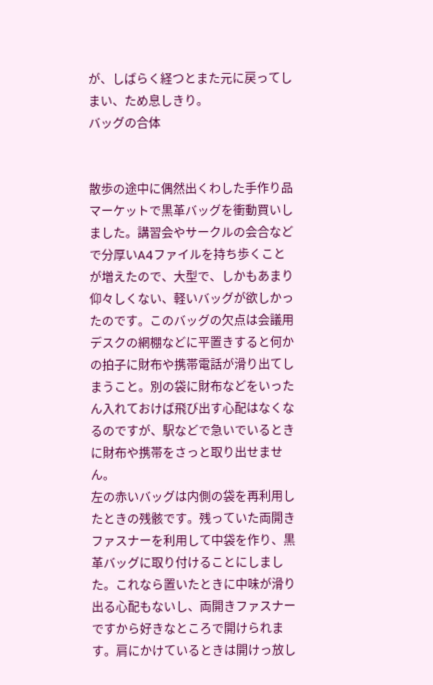が、しばらく経つとまた元に戻ってしまい、ため息しきり。
バッグの合体


散歩の途中に偶然出くわした手作り品マーケットで黒革バッグを衝動買いしました。講習会やサークルの会合などで分厚いA4ファイルを持ち歩くことが増えたので、大型で、しかもあまり仰々しくない、軽いバッグが欲しかったのです。このバッグの欠点は会議用デスクの網棚などに平置きすると何かの拍子に財布や携帯電話が滑り出てしまうこと。別の袋に財布などをいったん入れておけば飛び出す心配はなくなるのですが、駅などで急いでいるときに財布や携帯をさっと取り出せません。
左の赤いバッグは内側の袋を再利用したときの残骸です。残っていた両開きファスナーを利用して中袋を作り、黒革バッグに取り付けることにしました。これなら置いたときに中味が滑り出る心配もないし、両開きファスナーですから好きなところで開けられます。肩にかけているときは開けっ放し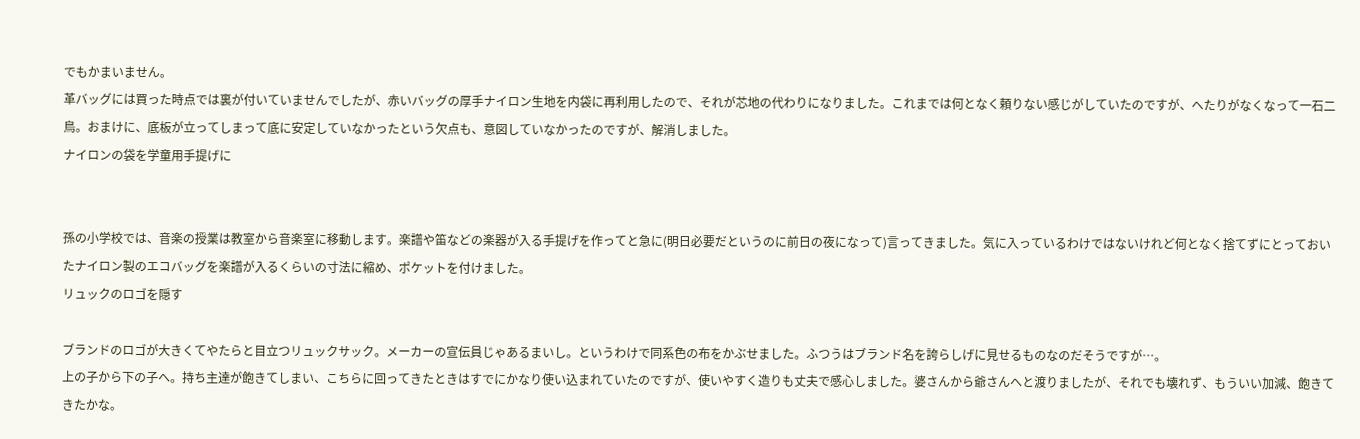でもかまいません。
革バッグには買った時点では裏が付いていませんでしたが、赤いバッグの厚手ナイロン生地を内袋に再利用したので、それが芯地の代わりになりました。これまでは何となく頼りない感じがしていたのですが、へたりがなくなって一石二鳥。おまけに、底板が立ってしまって底に安定していなかったという欠点も、意図していなかったのですが、解消しました。
ナイロンの袋を学童用手提げに


孫の小学校では、音楽の授業は教室から音楽室に移動します。楽譜や笛などの楽器が入る手提げを作ってと急に(明日必要だというのに前日の夜になって)言ってきました。気に入っているわけではないけれど何となく捨てずにとっておいたナイロン製のエコバッグを楽譜が入るくらいの寸法に縮め、ポケットを付けました。
リュックのロゴを隠す

ブランドのロゴが大きくてやたらと目立つリュックサック。メーカーの宣伝員じゃあるまいし。というわけで同系色の布をかぶせました。ふつうはブランド名を誇らしげに見せるものなのだそうですが…。
上の子から下の子へ。持ち主達が飽きてしまい、こちらに回ってきたときはすでにかなり使い込まれていたのですが、使いやすく造りも丈夫で感心しました。婆さんから爺さんへと渡りましたが、それでも壊れず、もういい加減、飽きてきたかな。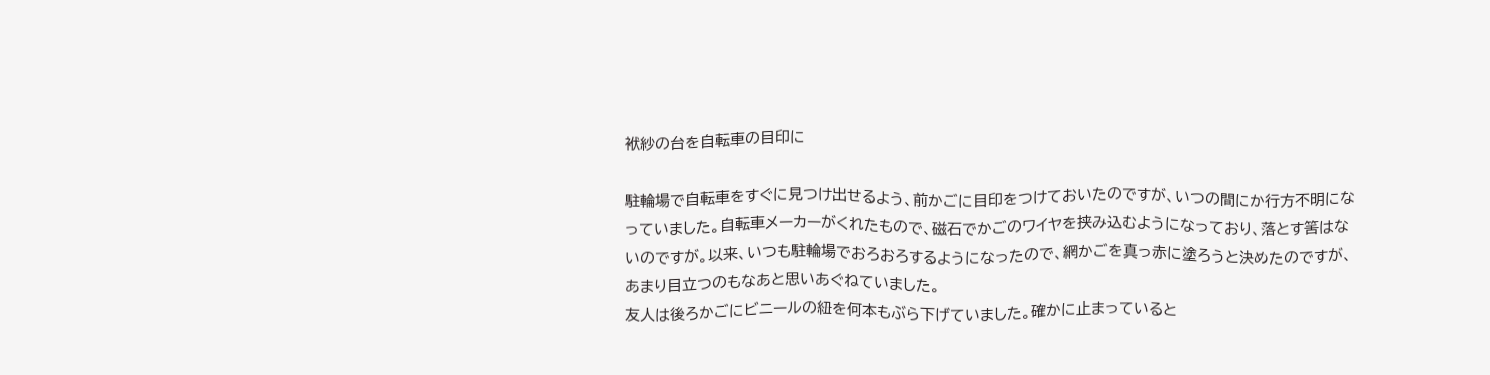袱紗の台を自転車の目印に

駐輪場で自転車をすぐに見つけ出せるよう、前かごに目印をつけておいたのですが、いつの間にか行方不明になっていました。自転車メーカーがくれたもので、磁石でかごのワイヤを挟み込むようになっており、落とす筈はないのですが。以来、いつも駐輪場でおろおろするようになったので、網かごを真っ赤に塗ろうと決めたのですが、あまり目立つのもなあと思いあぐねていました。
友人は後ろかごにビニールの紐を何本もぶら下げていました。確かに止まっていると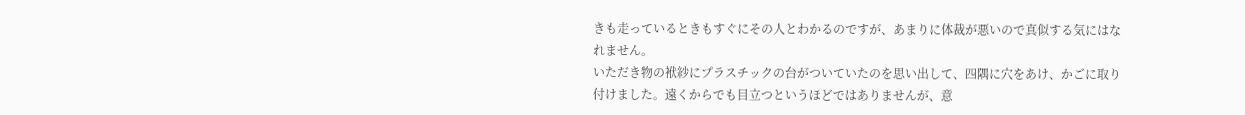きも走っているときもすぐにその人とわかるのですが、あまりに体裁が悪いので真似する気にはなれません。
いただき物の袱紗にプラスチックの台がついていたのを思い出して、四隅に穴をあけ、かごに取り付けました。遠くからでも目立つというほどではありませんが、意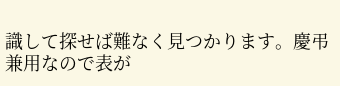識して探せば難なく見つかります。慶弔兼用なので表が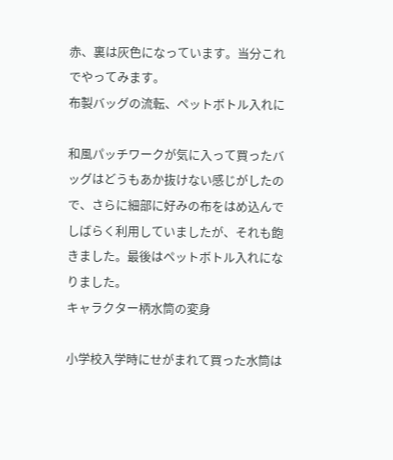赤、裏は灰色になっています。当分これでやってみます。
布製バッグの流転、ペットボトル入れに

和風パッチワークが気に入って買ったバッグはどうもあか抜けない感じがしたので、さらに細部に好みの布をはめ込んでしばらく利用していましたが、それも飽きました。最後はペットボトル入れになりました。
キャラクター柄水筒の変身

小学校入学時にせがまれて買った水筒は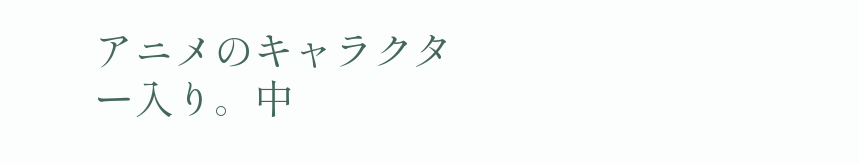アニメのキャラクター入り。中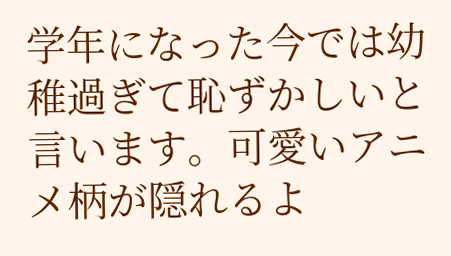学年になった今では幼稚過ぎて恥ずかしいと言います。可愛いアニメ柄が隠れるよ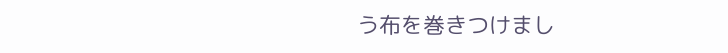う布を巻きつけまし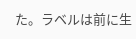た。ラベルは前に生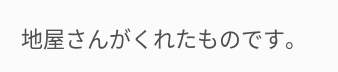地屋さんがくれたものです。